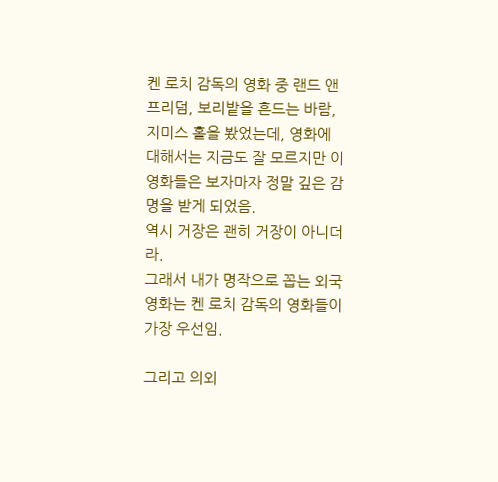켄 로치 감독의 영화 중 랜드 앤 프리덤, 보리밭을 흔드는 바람, 지미스 홀을 봤었는데, 영화에 대해서는 지금도 잘 모르지만 이 영화들은 보자마자 정말 깊은 감명을 받게 되었음.
역시 거장은 괜히 거장이 아니더라.
그래서 내가 명작으로 꼽는 외국 영화는 켄 로치 감독의 영화들이 가장 우선임.

그리고 의외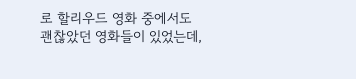로 할리우드 영화 중에서도 괜찮았던 영화들이 있었는데,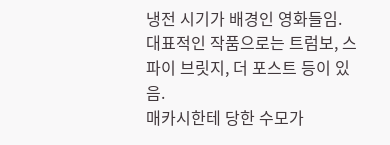냉전 시기가 배경인 영화들임.
대표적인 작품으로는 트럼보, 스파이 브릿지, 더 포스트 등이 있음.
매카시한테 당한 수모가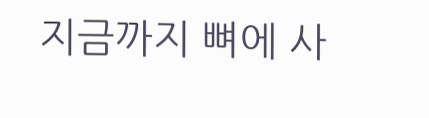지금까지 뼈에 사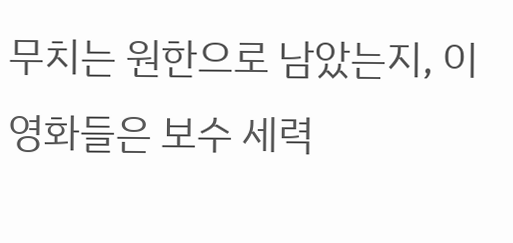무치는 원한으로 남았는지, 이 영화들은 보수 세력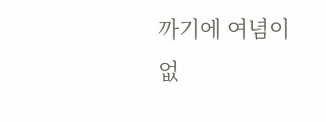까기에 여념이 없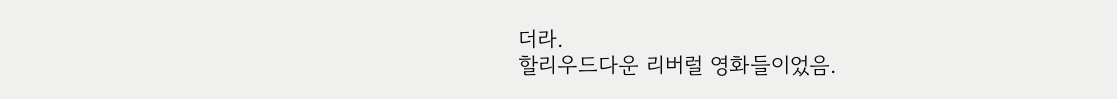더라.
할리우드다운 리버럴 영화들이었음.